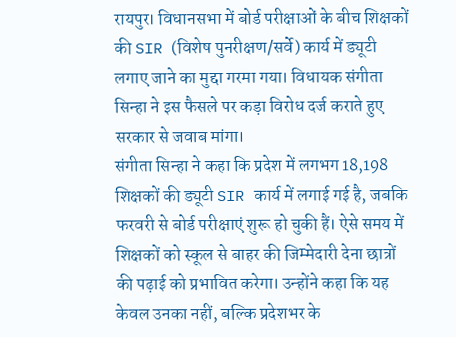रायपुर। विधानसभा में बोर्ड परीक्षाओं के बीच शिक्षकों की SIR (विशेष पुनरीक्षण/सर्वे) कार्य में ड्यूटी लगाए जाने का मुद्दा गरमा गया। विधायक संगीता सिन्हा ने इस फैसले पर कड़ा विरोध दर्ज कराते हुए सरकार से जवाब मांगा।
संगीता सिन्हा ने कहा कि प्रदेश में लगभग 18,198 शिक्षकों की ड्यूटी SIR कार्य में लगाई गई है, जबकि फरवरी से बोर्ड परीक्षाएं शुरू हो चुकी हैं। ऐसे समय में शिक्षकों को स्कूल से बाहर की जिम्मेदारी देना छात्रों की पढ़ाई को प्रभावित करेगा। उन्होंने कहा कि यह केवल उनका नहीं, बल्कि प्रदेशभर के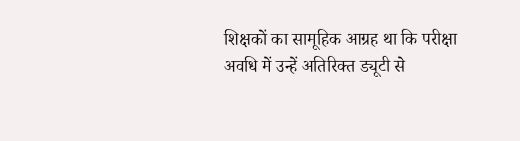शिक्षकों का सामूहिक आग्रह था कि परीक्षा अवधि में उन्हें अतिरिक्त ड्यूटी से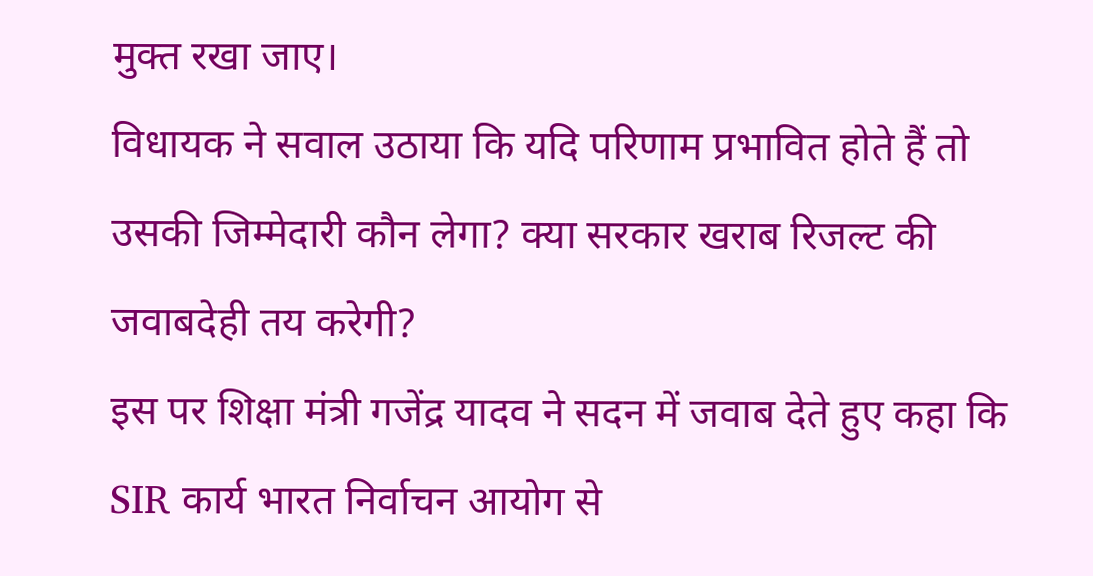मुक्त रखा जाए।
विधायक ने सवाल उठाया कि यदि परिणाम प्रभावित होते हैं तो उसकी जिम्मेदारी कौन लेगा? क्या सरकार खराब रिजल्ट की जवाबदेही तय करेगी?
इस पर शिक्षा मंत्री गजेंद्र यादव ने सदन में जवाब देते हुए कहा कि SIR कार्य भारत निर्वाचन आयोग से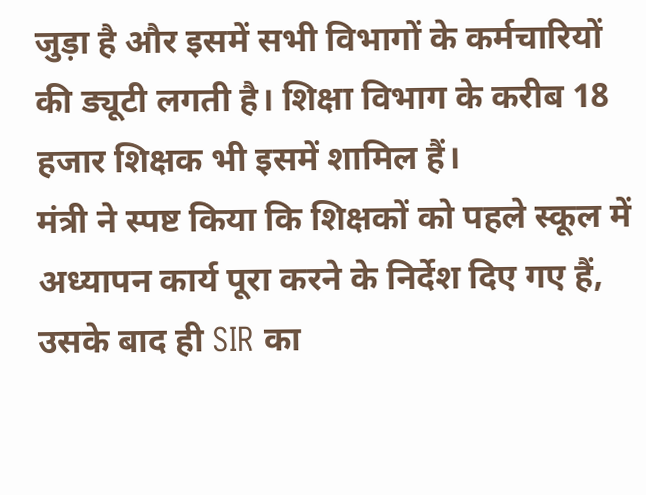जुड़ा है और इसमें सभी विभागों के कर्मचारियों की ड्यूटी लगती है। शिक्षा विभाग के करीब 18 हजार शिक्षक भी इसमें शामिल हैं।
मंत्री ने स्पष्ट किया कि शिक्षकों को पहले स्कूल में अध्यापन कार्य पूरा करने के निर्देश दिए गए हैं, उसके बाद ही SIR का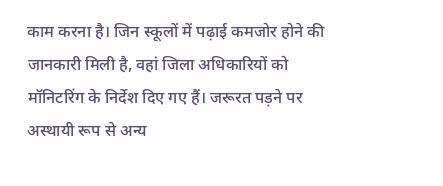काम करना है। जिन स्कूलों में पढ़ाई कमजोर होने की जानकारी मिली है, वहां जिला अधिकारियों को मॉनिटरिंग के निर्देश दिए गए हैं। जरूरत पड़ने पर अस्थायी रूप से अन्य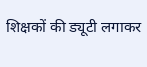शिक्षकों की ड्यूटी लगाकर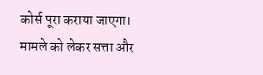कोर्स पूरा कराया जाएगा।
मामले को लेकर सत्ता और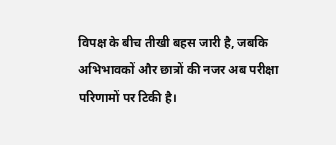विपक्ष के बीच तीखी बहस जारी है, जबकि अभिभावकों और छात्रों की नजर अब परीक्षा परिणामों पर टिकी है।